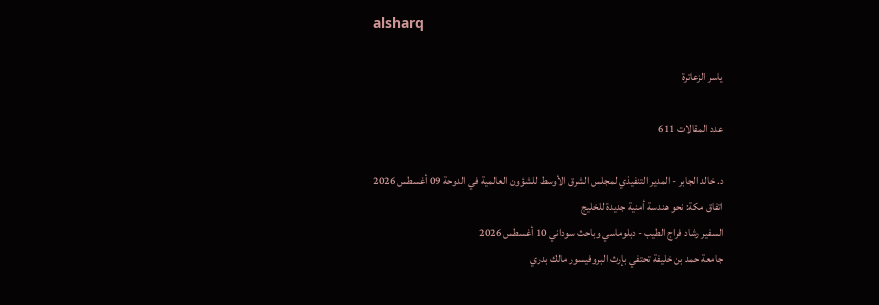alsharq

ياسر الزعاترة

عدد المقالات 611

د. خالد الجابر - المدير التنفيذي لمجلس الشرق الأوسط للشؤون العالمية في الدوحة 09 أغسطس 2026
اتفاق مكة: نحو هندسة أمنية جديدة للخليج
السفير رشاد فراج الطيب - دبلوماسي وباحث سوداني 10 أغسطس 2026
جامعة حمد بن خليفة تحتفي بإرث البروفيسور مالك بدري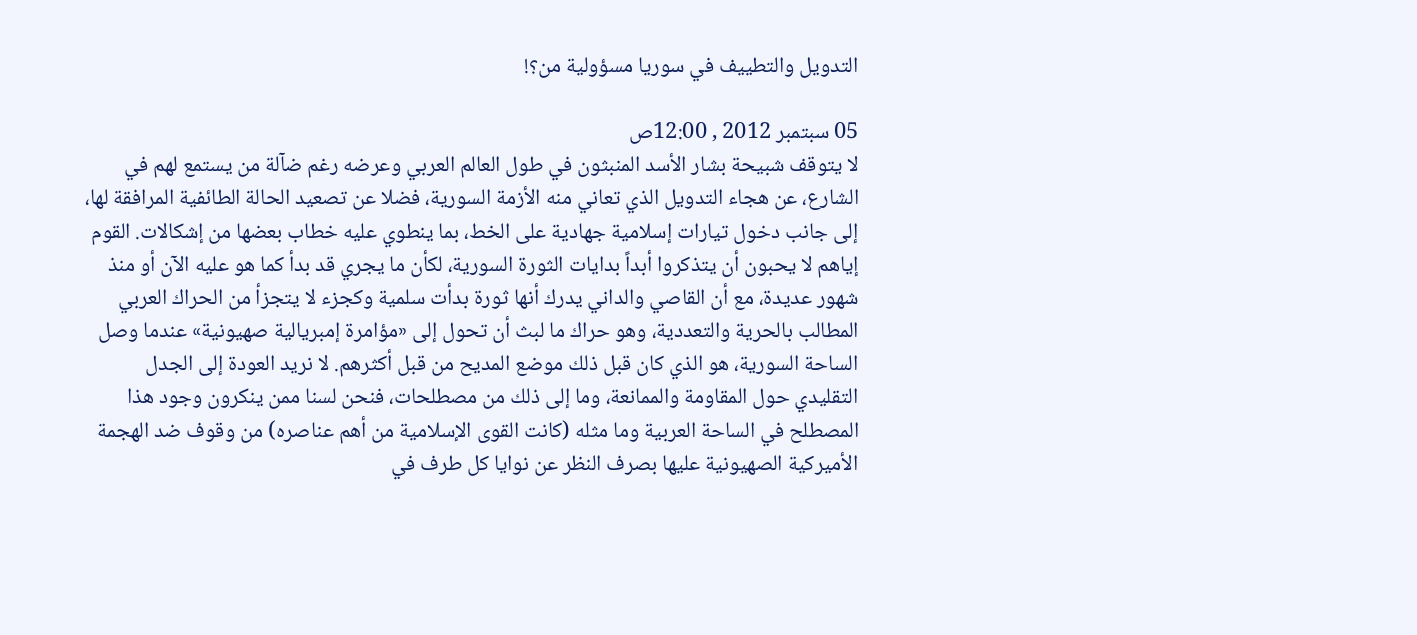التدويل والتطييف في سوريا مسؤولية من؟!

05 سبتمبر 2012 , 12:00ص
لا يتوقف شبيحة بشار الأسد المنبثون في طول العالم العربي وعرضه رغم ضآلة من يستمع لهم في الشارع، عن هجاء التدويل الذي تعاني منه الأزمة السورية، فضلا عن تصعيد الحالة الطائفية المرافقة لها، إلى جانب دخول تيارات إسلامية جهادية على الخط، بما ينطوي عليه خطاب بعضها من إشكالات. القوم إياهم لا يحبون أن يتذكروا أبداً بدايات الثورة السورية، لكأن ما يجري قد بدأ كما هو عليه الآن أو منذ شهور عديدة، مع أن القاصي والداني يدرك أنها ثورة بدأت سلمية وكجزء لا يتجزأ من الحراك العربي المطالب بالحرية والتعددية، وهو حراك ما لبث أن تحول إلى «مؤامرة إمبريالية صهيونية» عندما وصل الساحة السورية، هو الذي كان قبل ذلك موضع المديح من قبل أكثرهم. لا نريد العودة إلى الجدل التقليدي حول المقاومة والممانعة، وما إلى ذلك من مصطلحات، فنحن لسنا ممن ينكرون وجود هذا المصطلح في الساحة العربية وما مثله (كانت القوى الإسلامية من أهم عناصره) من وقوف ضد الهجمة الأميركية الصهيونية عليها بصرف النظر عن نوايا كل طرف في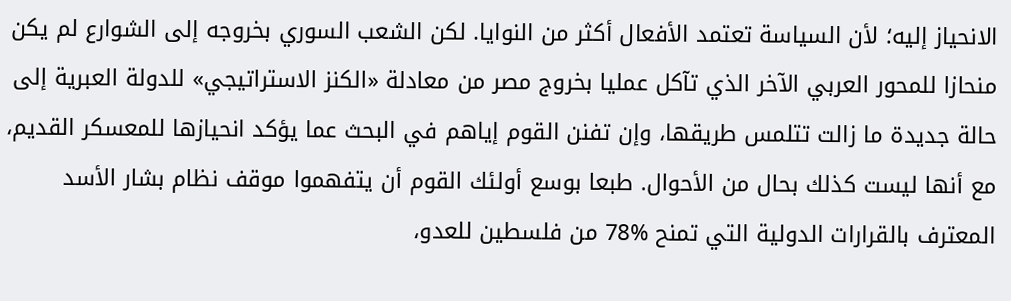الانحياز إليه؛ لأن السياسة تعتمد الأفعال أكثر من النوايا. لكن الشعب السوري بخروجه إلى الشوارع لم يكن منحازا للمحور العربي الآخر الذي تآكل عمليا بخروج مصر من معادلة «الكنز الاستراتيجي» للدولة العبرية إلى حالة جديدة ما زالت تتلمس طريقها، وإن تفنن القوم إياهم في البحث عما يؤكد انحيازها للمعسكر القديم، مع أنها ليست كذلك بحال من الأحوال. طبعا بوسع أولئك القوم أن يتفهموا موقف نظام بشار الأسد المعترف بالقرارات الدولية التي تمنح %78 من فلسطين للعدو،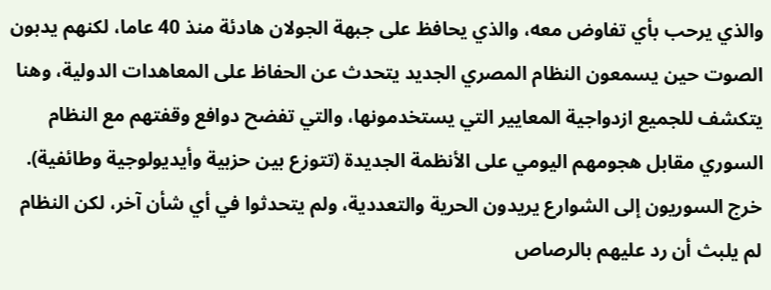والذي يرحب بأي تفاوض معه، والذي يحافظ على جبهة الجولان هادئة منذ 40 عاما، لكنهم يدبون الصوت حين يسمعون النظام المصري الجديد يتحدث عن الحفاظ على المعاهدات الدولية، وهنا يتكشف للجميع ازدواجية المعايير التي يستخدمونها، والتي تفضح دوافع وقفتهم مع النظام السوري مقابل هجومهم اليومي على الأنظمة الجديدة (تتوزع بين حزبية وأيديولوجية وطائفية). خرج السوريون إلى الشوارع يريدون الحرية والتعددية، ولم يتحدثوا في أي شأن آخر، لكن النظام لم يلبث أن رد عليهم بالرصاص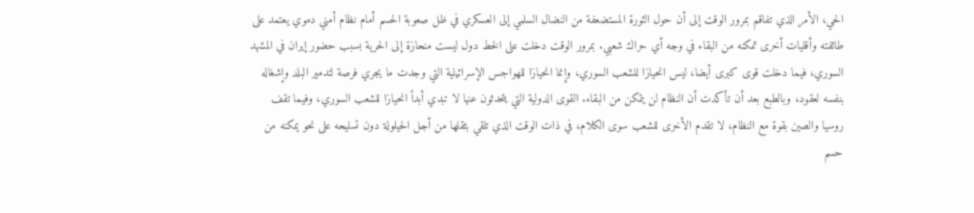الحي، الأمر الذي تفاقم بمرور الوقت إلى أن حول الثورة المستضعفة من النضال السلمي إلى العسكري في ظل صعوبة الحسم أمام نظام أمني دموي يعتمد على طائفته وأقليات أخرى تمكنه من البقاء في وجه أي حراك شعبي. بمرور الوقت دخلت على الخط دول ليست منحازة إلى الحرية بسبب حضور إيران في المشهد السوري، فيما دخلت قوى كبرى أيضا، ليس انحيازا للشعب السوري، وإنما انحيازا للهواجس الإسرائيلية التي وجدت ما يجري فرصة لتدمير البلد وإشغاله بنفسه لعقود، وبالطبع بعد أن تأكدت أن النظام لن يتمكن من البقاء. القوى الدولية التي يتحدثون عنها لا تبدي أبداً انحيازا للشعب السوري، وفيما تقف روسيا والصين بقوة مع النظام، لا تقدم الأخرى للشعب سوى الكلام، في ذات الوقت الذي تلقي بثقلها من أجل الحيلولة دون تسليحه على نحو يمكنه من حسم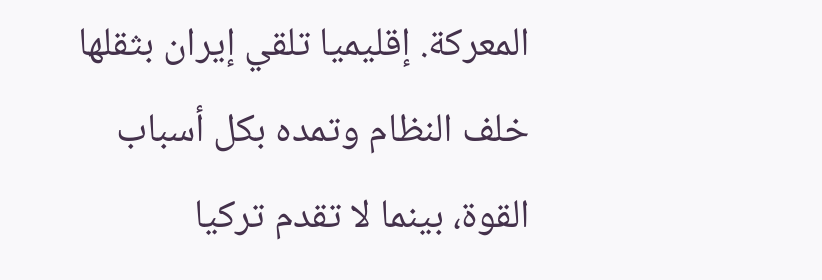المعركة. إقليميا تلقي إيران بثقلها خلف النظام وتمده بكل أسباب القوة، بينما لا تقدم تركيا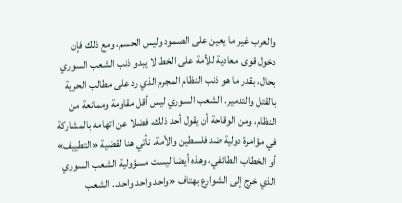والعرب غير ما يعين على الصمود وليس الحسم، ومع ذلك فإن دخول قوى معادية للأمة على الخط لا يبدو ذنب الشعب السوري بحال، بقدر ما هو ذنب النظام المجرم الذي رد على مطالب الحرية بالقتل والتدمير. الشعب السوري ليس أقل مقاومة وممانعة من النظام، ومن الوقاحة أن يقول أحد ذلك، فضلا عن اتهامه بالمشاركة في مؤامرة دولية ضد فلسطين والأمة. نأتي هنا لقضية «التطييف» أو الخطاب الطائفي، وهذه أيضا ليست مسؤولية الشعب السوري الذي خرج إلى الشوارع بهتاف «واحد واحد واحد.. الشعب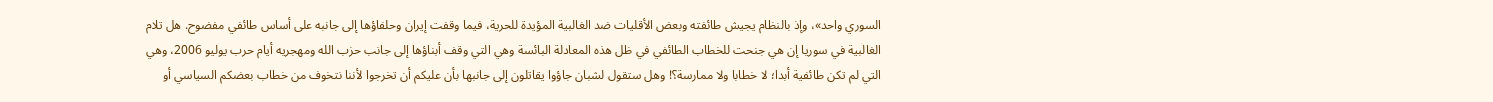السوري واحد»، وإذ بالنظام يجيش طائفته وبعض الأقليات ضد الغالبية المؤيدة للحرية، فيما وقفت إيران وحلفاؤها إلى جانبه على أساس طائفي مفضوح. هل تلام الغالبية في سوريا إن هي جنحت للخطاب الطائفي في ظل هذه المعادلة البائسة وهي التي وقف أبناؤها إلى جانب حزب الله ومهجريه أيام حرب يوليو 2006، وهي التي لم تكن طائفية أبدا؛ لا خطابا ولا ممارسة؟! وهل ستقول لشبان جاؤوا يقاتلون إلى جانبها بأن عليكم أن تخرجوا لأننا نتخوف من خطاب بعضكم السياسي أو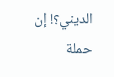الديني؟! إن حملة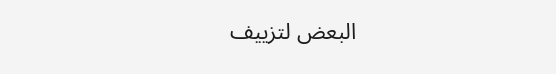البعض لتزييف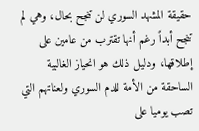حقيقة المشهد السوري لن تنجح بحال، وهي لم تنجح أبداً رغم أنها تقترب من عامين على إطلاقها، ودليل ذلك هو انحياز الغالبية الساحقة من الأمة للدم السوري ولعناتهم التي تصب يوميا على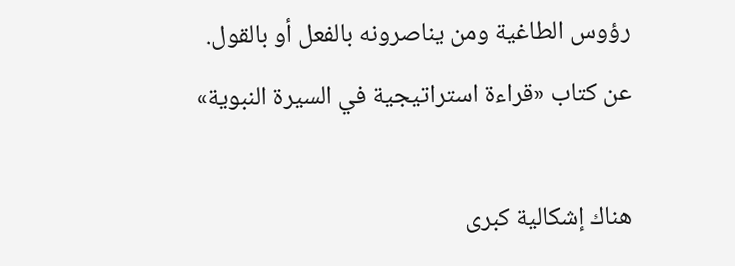رؤوس الطاغية ومن يناصرونه بالفعل أو بالقول.
عن كتاب «قراءة استراتيجية في السيرة النبوية»

هناك إشكالية كبرى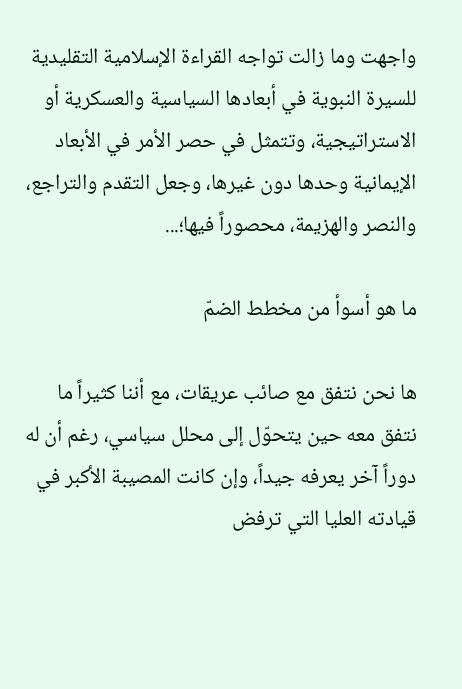واجهت وما زالت تواجه القراءة الإسلامية التقليدية للسيرة النبوية في أبعادها السياسية والعسكرية أو الاستراتيجية، وتتمثل في حصر الأمر في الأبعاد الإيمانية وحدها دون غيرها، وجعل التقدم والتراجع، والنصر والهزيمة، محصوراً فيها؛...

ما هو أسوأ من مخطط الضمّ

ها نحن نتفق مع صائب عريقات، مع أننا كثيراً ما نتفق معه حين يتحوّل إلى محلل سياسي، رغم أن له دوراً آخر يعرفه جيداً، وإن كانت المصيبة الأكبر في قيادته العليا التي ترفض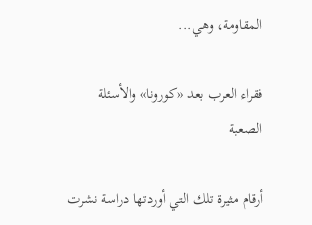المقاومة، وهي...

فقراء العرب بعد «كورونا» والأسئلة الصعبة

أرقام مثيرة تلك التي أوردتها دراسة نشرت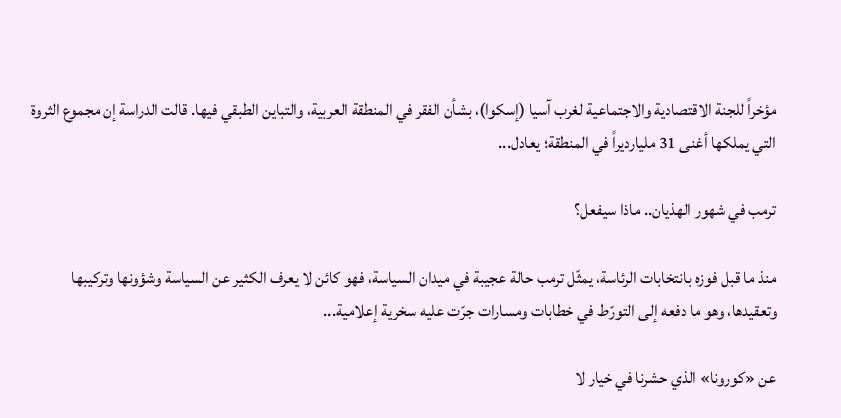مؤخراً للجنة الاقتصادية والاجتماعية لغرب آسيا (إسكوا)، بشأن الفقر في المنطقة العربية، والتباين الطبقي فيها. قالت الدراسة إن مجموع الثروة التي يملكها أغنى 31 مليارديراً في المنطقة؛ يعادل...

ترمب في شهور الهذيان.. ماذا سيفعل؟

منذ ما قبل فوزه بانتخابات الرئاسة، يمثّل ترمب حالة عجيبة في ميدان السياسة، فهو كائن لا يعرف الكثير عن السياسة وشؤونها وتركيبها وتعقيدها، وهو ما دفعه إلى التورّط في خطابات ومسارات جرّت عليه سخرية إعلامية...

عن «كورونا» الذي حشرنا في خيار لا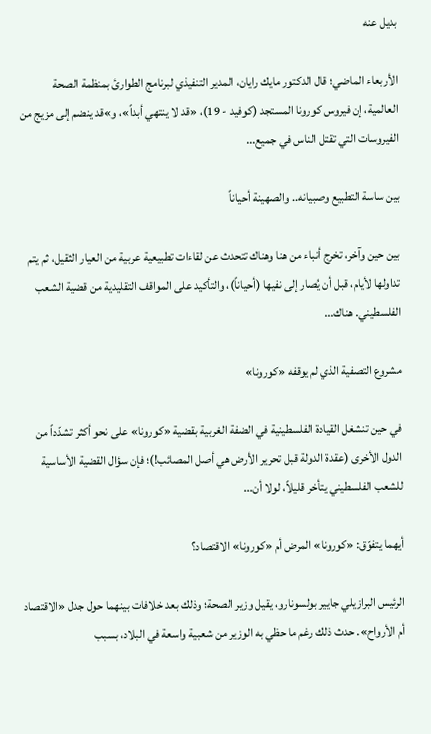بديل عنه

الأربعاء الماضي؛ قال الدكتور مايك رايان، المدير التنفيذي لبرنامج الطوارئ بمنظمة الصحة العالمية، إن فيروس كورونا المستجد (كوفيد - 19)، «قد لا ينتهي أبداً»، و»قد ينضم إلى مزيج من الفيروسات التي تقتل الناس في جميع...

بين ساسة التطبيع وصبيانه.. والصهينة أحياناً

بين حين وآخر، تخرج أنباء من هنا وهناك تتحدث عن لقاءات تطبيعية عربية من العيار الثقيل، ثم يتم تداولها لأيام، قبل أن يُصار إلى نفيها (أحياناً)، والتأكيد على المواقف التقليدية من قضية الشعب الفلسطيني. هناك...

مشروع التصفية الذي لم يوقفه «كورونا»

في حين تنشغل القيادة الفلسطينية في الضفة الغربية بقضية «كورونا» على نحو أكثر تشدّداً من الدول الأخرى (عقدة الدولة قبل تحرير الأرض هي أصل المصائب!)؛ فإن سؤال القضية الأساسية للشعب الفلسطيني يتأخر قليلاً، لولا أن...

أيهما يتفوّق: «كورونا» المرض أم «كورونا» الاقتصاد؟

الرئيس البرازيلي جايير بولسونارو، يقيل وزير الصحة؛ وذلك بعد خلافات بينهما حول جدل «الاقتصاد أم الأرواح». حدث ذلك رغم ما حظي به الوزير من شعبية واسعة في البلاد، بسبب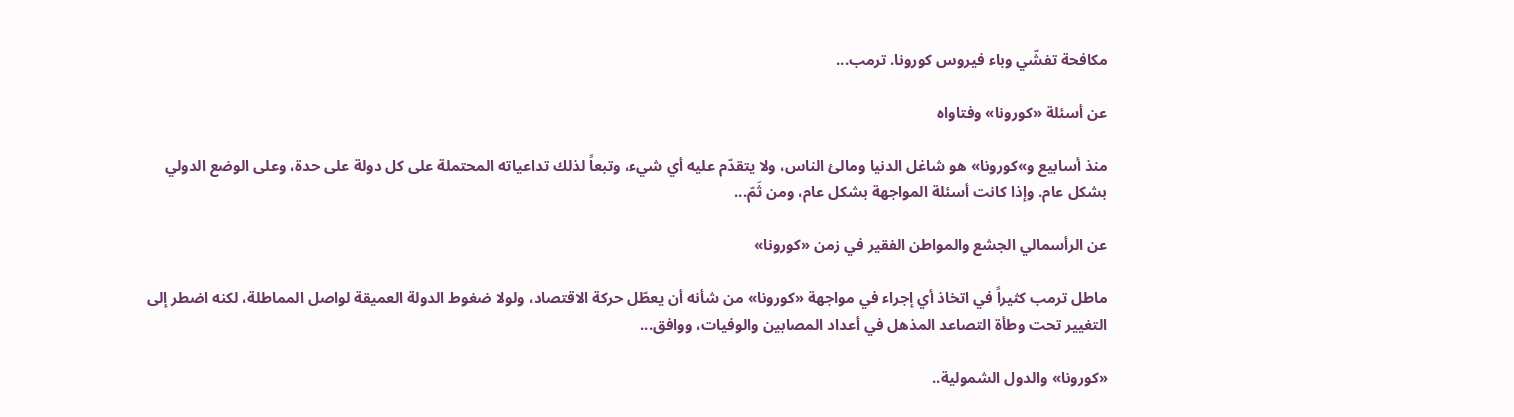مكافحة تفشّي وباء فيروس كورونا. ترمب...

عن أسئلة «كورونا» وفتاواه

منذ أسابيع و»كورونا» هو شاغل الدنيا ومالئ الناس، ولا يتقدّم عليه أي شيء، وتبعاً لذلك تداعياته المحتملة على كل دولة على حدة، وعلى الوضع الدولي بشكل عام. وإذا كانت أسئلة المواجهة بشكل عام، ومن ثَمّ...

عن الرأسمالي الجشع والمواطن الفقير في زمن «كورونا»

ماطل ترمب كثيراً في اتخاذ أي إجراء في مواجهة «كورونا» من شأنه أن يعطّل حركة الاقتصاد، ولولا ضغوط الدولة العميقة لواصل المماطلة، لكنه اضطر إلى التغيير تحت وطأة التصاعد المذهل في أعداد المصابين والوفيات، ووافق...

«كورونا» والدول الشمولية..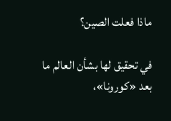ماذا فعلت الصين؟

في تحقيق لها بشأن العالم ما بعد «كورونا»،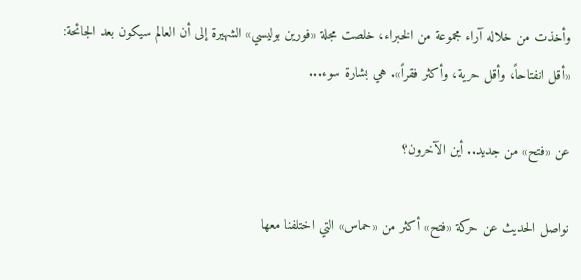وأخذت من خلاله آراء مجموعة من الخبراء، خلصت مجلة «فورين بوليسي» الشهيرة إلى أن العالم سيكون بعد الجائحة: «أقل انفتاحاً، وأقل حرية، وأكثر فقراً». هي بشارة سوء...

عن «فتح» من جديد.. أين الآخرون؟

نواصل الحديث عن حركة «فتح» أكثر من «حماس» التي اختلفنا معها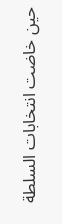حين خاضت انتخابات السلطة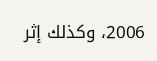2006، وكذلك إثر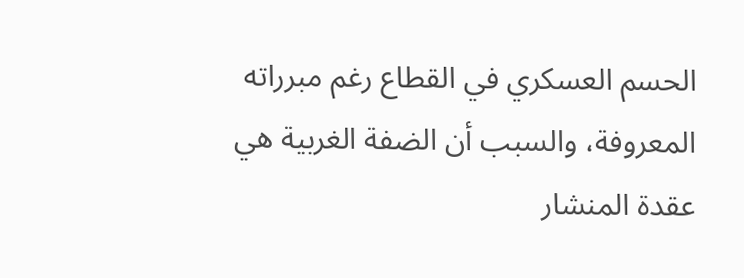الحسم العسكري في القطاع رغم مبرراته المعروفة، والسبب أن الضفة الغربية هي عقدة المنشار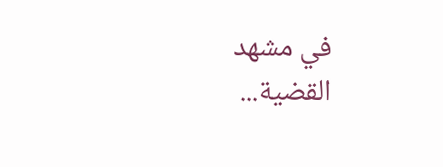في مشهد القضية...